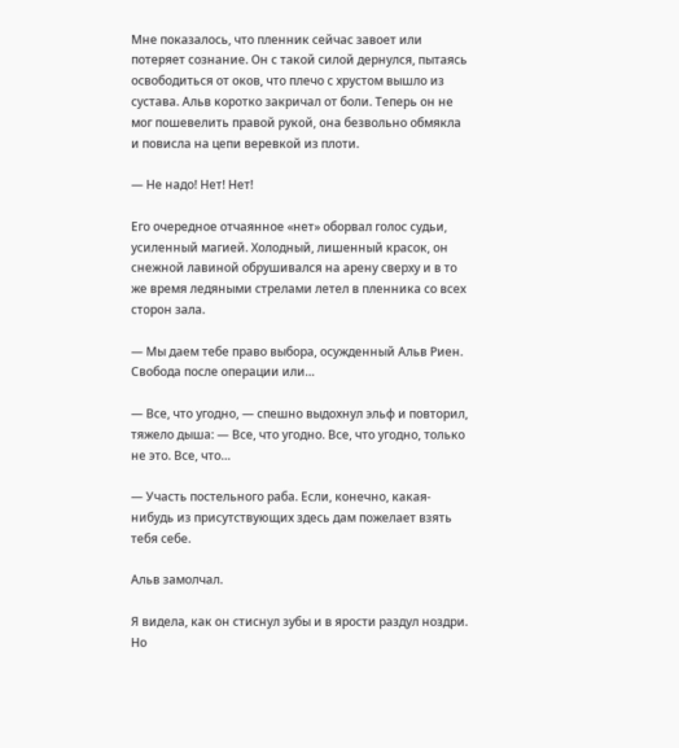Мне показалось, что пленник сейчас завоет или потеряет сознание. Он с такой силой дернулся, пытаясь освободиться от оков, что плечо с хрустом вышло из сустава. Альв коротко закричал от боли. Теперь он не мог пошевелить правой рукой, она безвольно обмякла и повисла на цепи веревкой из плоти.

— Не надо! Нет! Нет!

Его очередное отчаянное «нет» оборвал голос судьи, усиленный магией. Холодный, лишенный красок, он снежной лавиной обрушивался на арену сверху и в то же время ледяными стрелами летел в пленника со всех сторон зала.

— Мы даем тебе право выбора, осужденный Альв Риен. Свобода после операции или…

— Все, что угодно, — спешно выдохнул эльф и повторил, тяжело дыша: — Все, что угодно. Все, что угодно, только не это. Все, что…

— Участь постельного раба. Если, конечно, какая-нибудь из присутствующих здесь дам пожелает взять тебя себе.

Альв замолчал.

Я видела, как он стиснул зубы и в ярости раздул ноздри. Но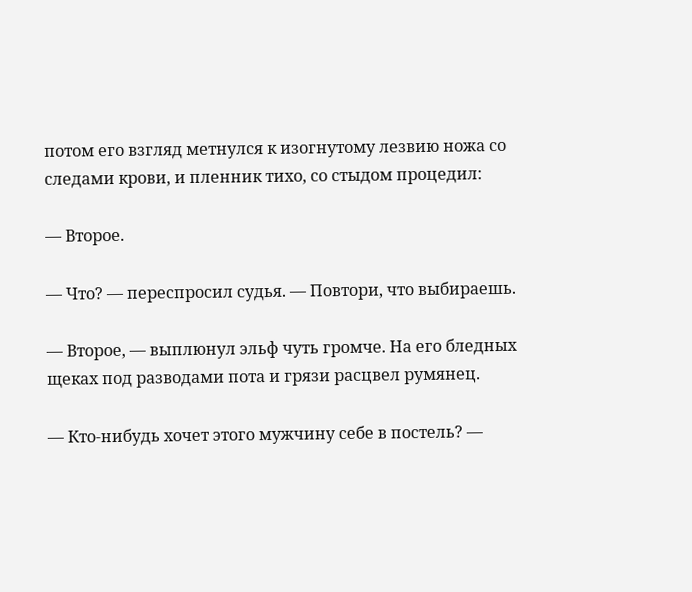потом его взгляд метнулся к изогнутому лезвию ножа со следами крови, и пленник тихо, со стыдом процедил:

— Второе.

— Что? — переспросил судья. — Повтори, что выбираешь.

— Второе, — выплюнул эльф чуть громче. На его бледных щеках под разводами пота и грязи расцвел румянец.

— Кто-нибудь хочет этого мужчину себе в постель? —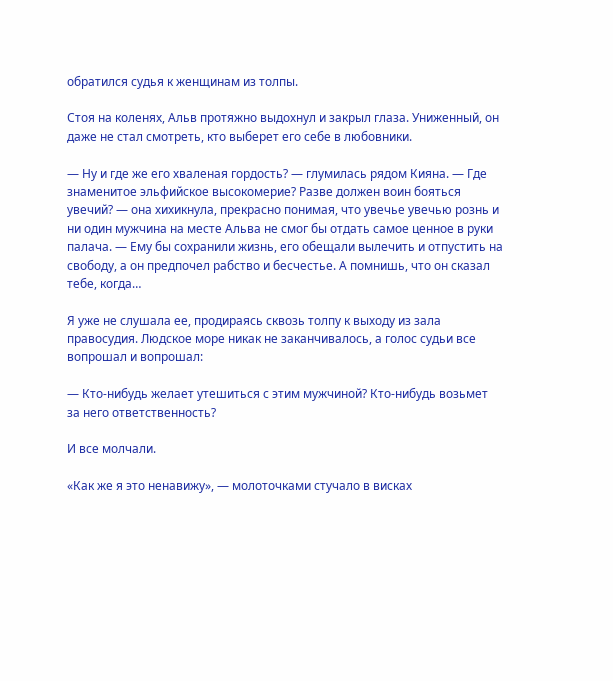обратился судья к женщинам из толпы.

Стоя на коленях, Альв протяжно выдохнул и закрыл глаза. Униженный, он даже не стал смотреть, кто выберет его себе в любовники.

— Ну и где же его хваленая гордость? — глумилась рядом Кияна. — Где знаменитое эльфийское высокомерие? Разве должен воин бояться увечий? — она хихикнула, прекрасно понимая, что увечье увечью рознь и ни один мужчина на месте Альва не смог бы отдать самое ценное в руки палача. — Ему бы сохранили жизнь, его обещали вылечить и отпустить на свободу, а он предпочел рабство и бесчестье. А помнишь, что он сказал тебе, когда…

Я уже не слушала ее, продираясь сквозь толпу к выходу из зала правосудия. Людское море никак не заканчивалось, а голос судьи все вопрошал и вопрошал:

— Кто-нибудь желает утешиться с этим мужчиной? Кто-нибудь возьмет за него ответственность?

И все молчали.

«Как же я это ненавижу», — молоточками стучало в висках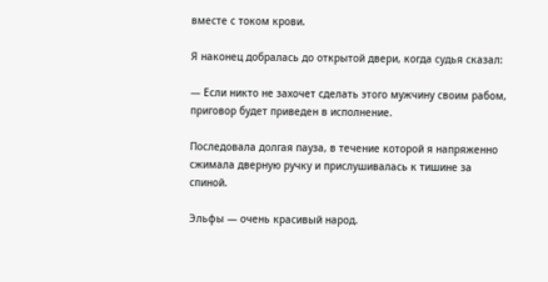вместе с током крови.

Я наконец добралась до открытой двери, когда судья сказал:

— Если никто не захочет сделать этого мужчину своим рабом, приговор будет приведен в исполнение.

Последовала долгая пауза, в течение которой я напряженно сжимала дверную ручку и прислушивалась к тишине за спиной.

Эльфы — очень красивый народ.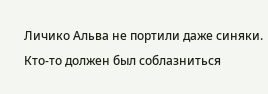Личико Альва не портили даже синяки. Кто-то должен был соблазниться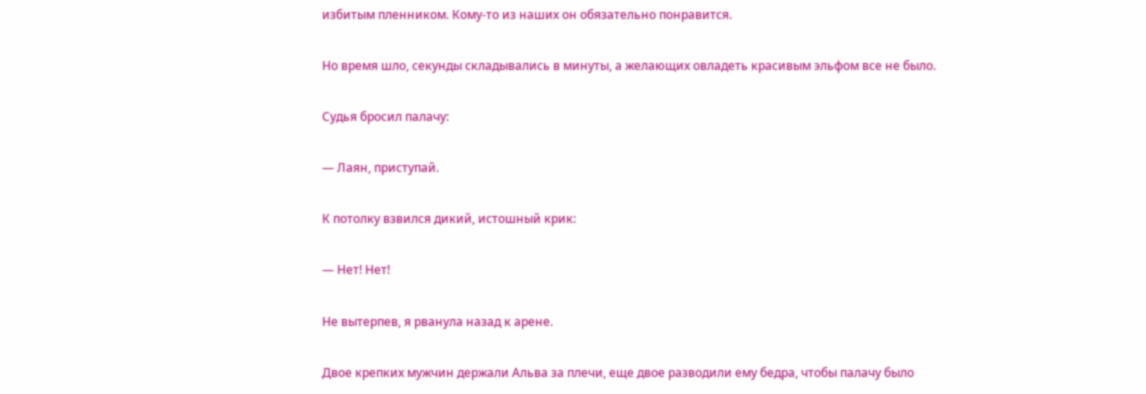избитым пленником. Кому-то из наших он обязательно понравится.

Но время шло, секунды складывались в минуты, а желающих овладеть красивым эльфом все не было.

Судья бросил палачу:

— Лаян, приступай.

К потолку взвился дикий, истошный крик:

— Нет! Нет!

Не вытерпев, я рванула назад к арене.

Двое крепких мужчин держали Альва за плечи, еще двое разводили ему бедра, чтобы палачу было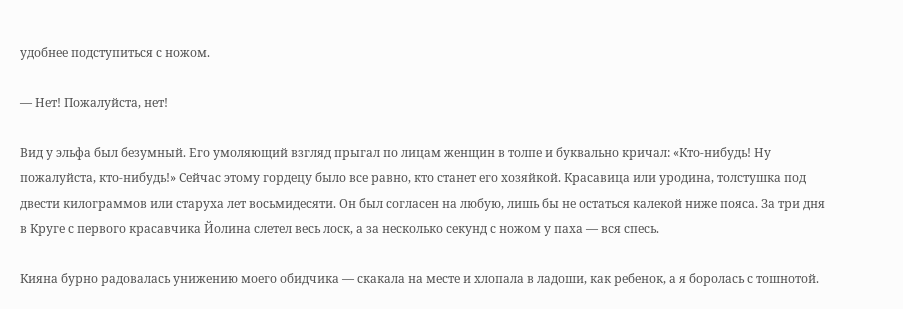удобнее подступиться с ножом.

— Нет! Пожалуйста, нет!

Вид у эльфа был безумный. Его умоляющий взгляд прыгал по лицам женщин в толпе и буквально кричал: «Кто-нибудь! Ну пожалуйста, кто-нибудь!» Сейчас этому гордецу было все равно, кто станет его хозяйкой. Красавица или уродина, толстушка под двести килограммов или старуха лет восьмидесяти. Он был согласен на любую, лишь бы не остаться калекой ниже пояса. За три дня в Круге с первого красавчика Йолина слетел весь лоск, а за несколько секунд с ножом у паха — вся спесь.

Кияна бурно радовалась унижению моего обидчика — скакала на месте и хлопала в ладоши, как ребенок, а я боролась с тошнотой.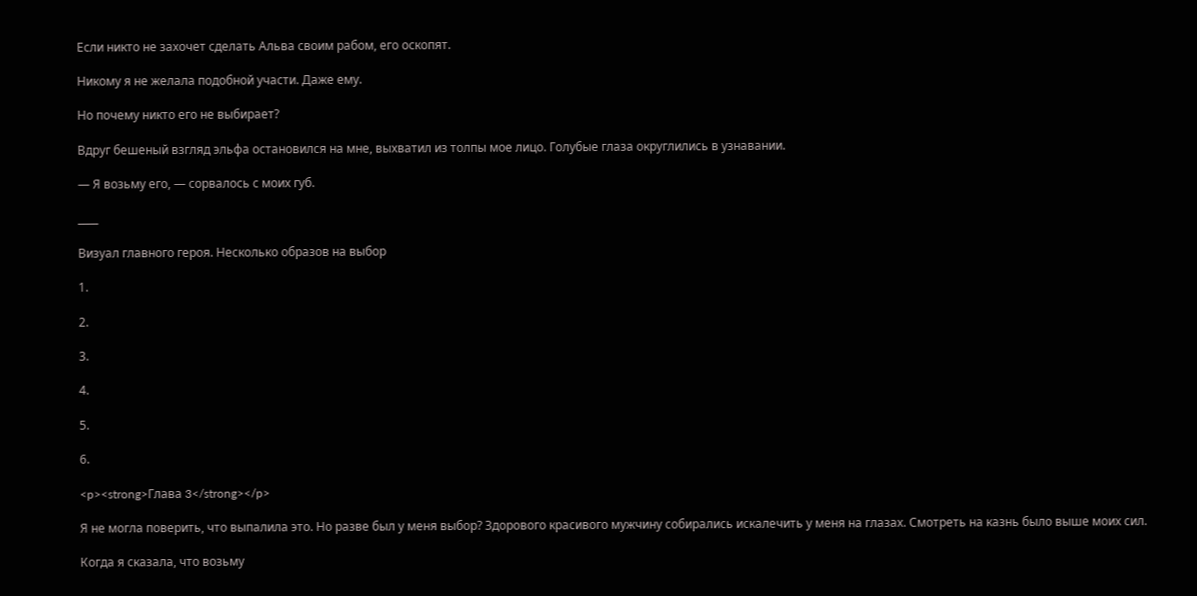Если никто не захочет сделать Альва своим рабом, его оскопят.

Никому я не желала подобной участи. Даже ему.

Но почему никто его не выбирает?

Вдруг бешеный взгляд эльфа остановился на мне, выхватил из толпы мое лицо. Голубые глаза округлились в узнавании.

— Я возьму его, — сорвалось с моих губ.

____

Визуал главного героя. Несколько образов на выбор

1.

2.

3.

4.

5.

6.

<p><strong>Глава 3</strong></p>

Я не могла поверить, что выпалила это. Но разве был у меня выбор? Здорового красивого мужчину собирались искалечить у меня на глазах. Смотреть на казнь было выше моих сил.

Когда я сказала, что возьму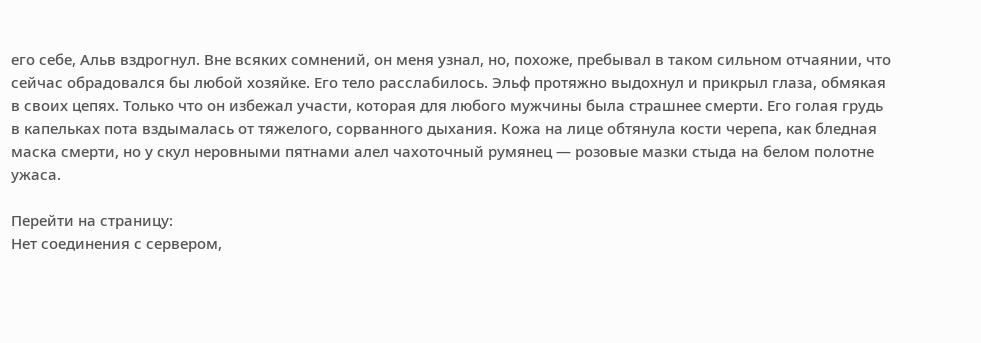его себе, Альв вздрогнул. Вне всяких сомнений, он меня узнал, но, похоже, пребывал в таком сильном отчаянии, что сейчас обрадовался бы любой хозяйке. Его тело расслабилось. Эльф протяжно выдохнул и прикрыл глаза, обмякая в своих цепях. Только что он избежал участи, которая для любого мужчины была страшнее смерти. Его голая грудь в капельках пота вздымалась от тяжелого, сорванного дыхания. Кожа на лице обтянула кости черепа, как бледная маска смерти, но у скул неровными пятнами алел чахоточный румянец — розовые мазки стыда на белом полотне ужаса.

Перейти на страницу:
Нет соединения с сервером,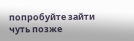попробуйте зайти чуть позже